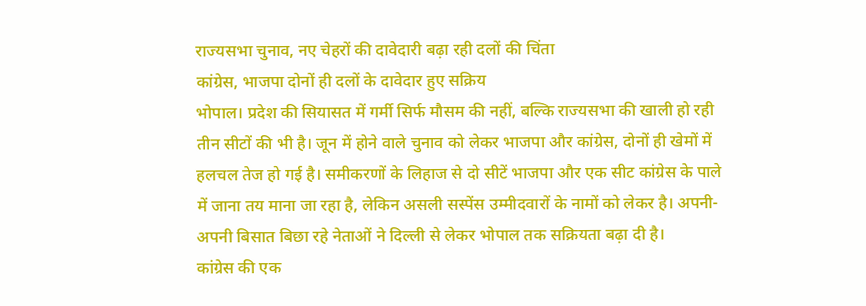राज्यसभा चुनाव, नए चेहरों की दावेदारी बढ़ा रही दलों की चिंता
कांग्रेस, भाजपा दोनों ही दलों के दावेदार हुए सक्रिय
भोपाल। प्रदेश की सियासत में गर्मी सिर्फ मौसम की नहीं, बल्कि राज्यसभा की खाली हो रही तीन सीटों की भी है। जून में होने वाले चुनाव को लेकर भाजपा और कांग्रेस, दोनों ही खेमों में हलचल तेज हो गई है। समीकरणों के लिहाज से दो सीटें भाजपा और एक सीट कांग्रेस के पाले में जाना तय माना जा रहा है, लेकिन असली सस्पेंस उम्मीदवारों के नामों को लेकर है। अपनी-अपनी बिसात बिछा रहे नेताओं ने दिल्ली से लेकर भोपाल तक सक्रियता बढ़ा दी है।
कांग्रेस की एक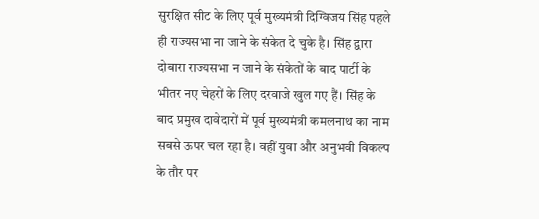सुरक्षित सीट के लिए पूर्व मुख्यमंत्री दिग्विजय सिंह पहले ही राज्यसभा ना जाने के संकेत दे चुके है। सिंह द्वारा दोबारा राज्यसभा न जाने के संकेतों के बाद पार्टी के भीतर नए चेहरों के लिए दरवाजे खुल गए हैं। सिंह के बाद प्रमुख दावेदारों में पूर्व मुख्यमंत्री कमलनाथ का नाम सबसे ऊपर चल रहा है। वहीं युवा और अनुभवी विकल्प के तौर पर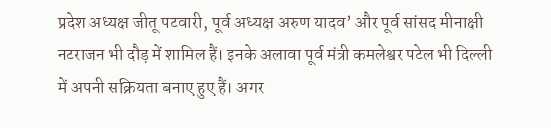प्रदेश अध्यक्ष जीतू पटवारी, पूर्व अध्यक्ष अरुण यादव’ और पूर्व सांसद मीनाक्षी नटराजन भी दौड़ में शामिल हैं। इनके अलावा पूर्व मंत्री कमलेश्वर पटेल भी दिल्ली में अपनी सक्रियता बनाए हुए हैं। अगर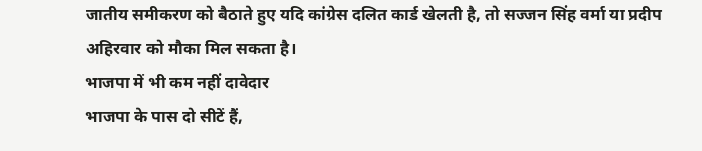जातीय समीकरण को बैठाते हुए यदि कांग्रेस दलित कार्ड खेलती है, तो सज्जन सिंह वर्मा या प्रदीप अहिरवार को मौका मिल सकता है।
भाजपा में भी कम नहीं दावेदार
भाजपा के पास दो सीटें हैं,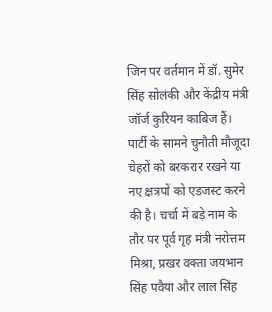जिन पर वर्तमान में डॉ. सुमेर सिंह सोलंकी और केंद्रीय मंत्री जॉर्ज कुरियन काबिज हैं। पार्टी के सामने चुनौती मौजूदा चेहरों को बरकरार रखने या नए क्षत्रपों को एडजस्ट करने की है। चर्चा में बड़े नाम के तौर पर पूर्व गृह मंत्री नरोत्तम मिश्रा, प्रखर वक्ता जयभान सिंह पवैया और लाल सिंह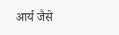आर्य जैसे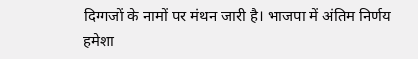दिग्गजों के नामों पर मंथन जारी है। भाजपा में अंतिम निर्णय हमेशा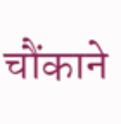चौंकाने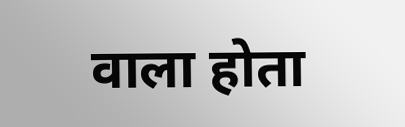वाला होता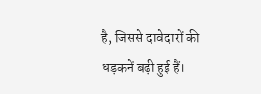है, जिससे दावेदारों की धड़कनें बढ़ी हुई हैं।